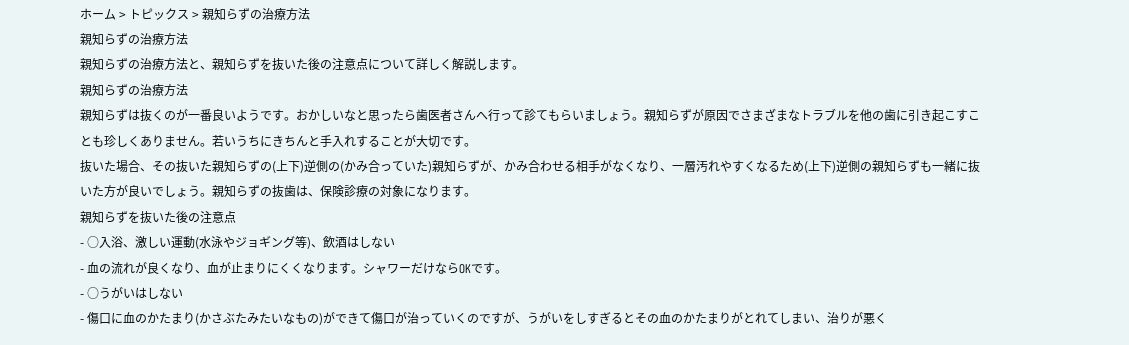ホーム > トピックス > 親知らずの治療方法
親知らずの治療方法
親知らずの治療方法と、親知らずを抜いた後の注意点について詳しく解説します。
親知らずの治療方法
親知らずは抜くのが一番良いようです。おかしいなと思ったら歯医者さんへ行って診てもらいましょう。親知らずが原因でさまざまなトラブルを他の歯に引き起こすことも珍しくありません。若いうちにきちんと手入れすることが大切です。
抜いた場合、その抜いた親知らずの(上下)逆側の(かみ合っていた)親知らずが、かみ合わせる相手がなくなり、一層汚れやすくなるため(上下)逆側の親知らずも一緒に抜いた方が良いでしょう。親知らずの抜歯は、保険診療の対象になります。
親知らずを抜いた後の注意点
- ○入浴、激しい運動(水泳やジョギング等)、飲酒はしない
- 血の流れが良くなり、血が止まりにくくなります。シャワーだけならOKです。
- ○うがいはしない
- 傷口に血のかたまり(かさぶたみたいなもの)ができて傷口が治っていくのですが、うがいをしすぎるとその血のかたまりがとれてしまい、治りが悪く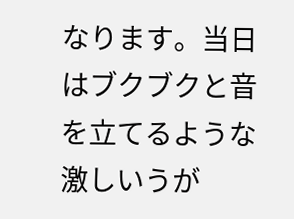なります。当日はブクブクと音を立てるような激しいうが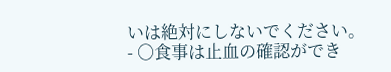いは絶対にしないでください。
- ○食事は止血の確認ができ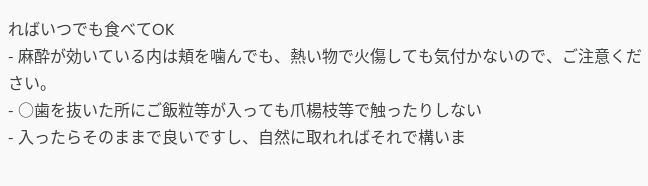ればいつでも食べてOK
- 麻酔が効いている内は頬を噛んでも、熱い物で火傷しても気付かないので、ご注意ください。
- ○歯を抜いた所にご飯粒等が入っても爪楊枝等で触ったりしない
- 入ったらそのままで良いですし、自然に取れればそれで構いま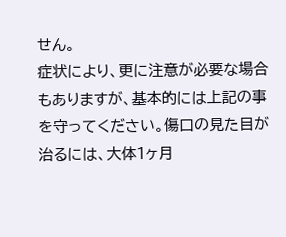せん。
症状により、更に注意が必要な場合もありますが、基本的には上記の事を守ってください。傷口の見た目が治るには、大体1ヶ月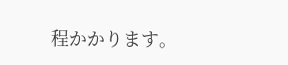程かかります。